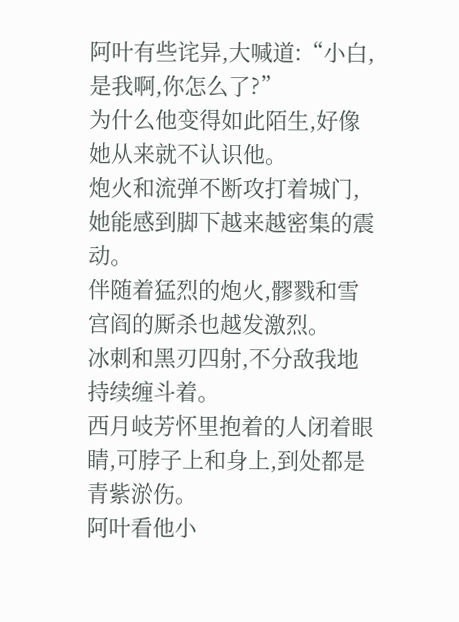阿叶有些诧异,大喊道:“小白,是我啊,你怎么了?”
为什么他变得如此陌生,好像她从来就不认识他。
炮火和流弹不断攻打着城门,她能感到脚下越来越密集的震动。
伴随着猛烈的炮火,髎戮和雪宫阎的厮杀也越发激烈。
冰刺和黑刃四射,不分敌我地持续缠斗着。
西月岐芳怀里抱着的人闭着眼睛,可脖子上和身上,到处都是青紫淤伤。
阿叶看他小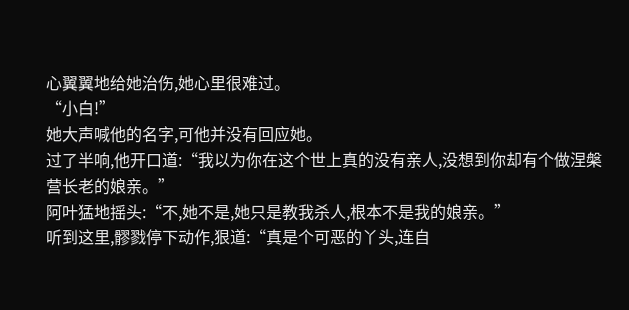心翼翼地给她治伤,她心里很难过。
“小白!”
她大声喊他的名字,可他并没有回应她。
过了半响,他开口道:“我以为你在这个世上真的没有亲人,没想到你却有个做涅槃营长老的娘亲。”
阿叶猛地摇头:“不,她不是,她只是教我杀人,根本不是我的娘亲。”
听到这里,髎戮停下动作,狠道:“真是个可恶的丫头,连自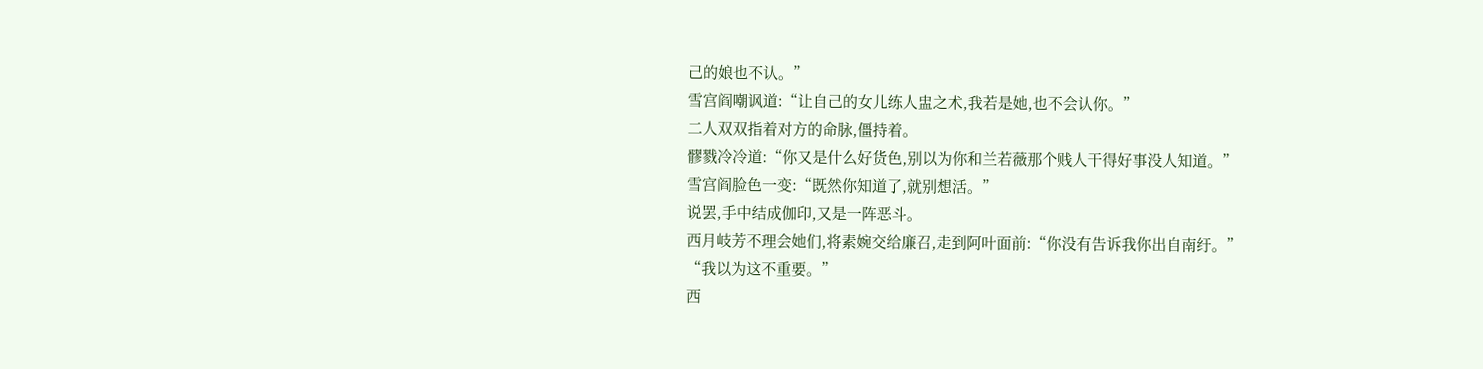己的娘也不认。”
雪宫阎嘲讽道:“让自己的女儿练人盅之术,我若是她,也不会认你。”
二人双双指着对方的命脉,僵持着。
髎戮冷冷道:“你又是什么好货色,别以为你和兰若薇那个贱人干得好事没人知道。”
雪宫阎脸色一变:“既然你知道了,就别想活。”
说罢,手中结成伽印,又是一阵恶斗。
西月岐芳不理会她们,将素婉交给廉召,走到阿叶面前:“你没有告诉我你出自南纡。”
“我以为这不重要。”
西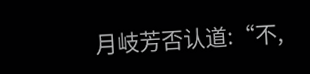月岐芳否认道:“不,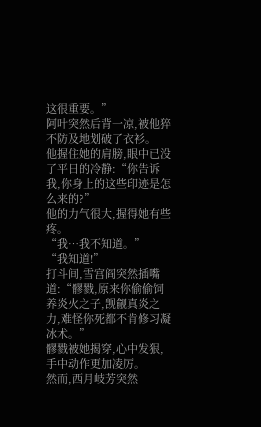这很重要。”
阿叶突然后背一凉,被他猝不防及地划破了衣衫。
他握住她的肩膀,眼中已没了平日的冷静:“你告诉我,你身上的这些印迹是怎么来的?”
他的力气很大,握得她有些疼。
“我…我不知道。”
“我知道!”
打斗间,雪宫阎突然插嘴道:“髎戮,原来你偷偷饲养炎火之子,觊觎真炎之力,难怪你死都不肯修习凝冰术。”
髎戮被她揭穿,心中发狠,手中动作更加凌厉。
然而,西月岐芳突然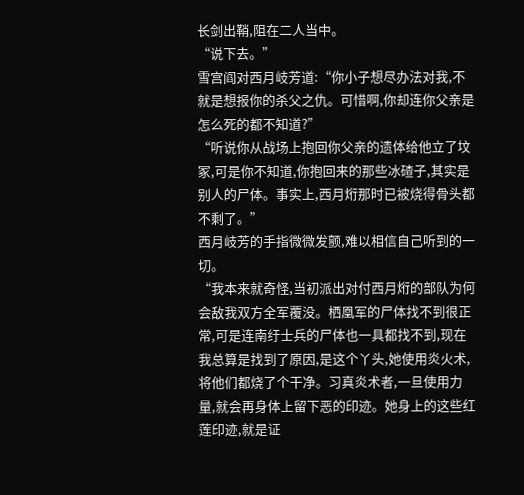长剑出鞘,阻在二人当中。
“说下去。”
雪宫阎对西月岐芳道:“你小子想尽办法对我,不就是想报你的杀父之仇。可惜啊,你却连你父亲是怎么死的都不知道?”
“听说你从战场上抱回你父亲的遗体给他立了坟冢,可是你不知道,你抱回来的那些冰碴子,其实是别人的尸体。事实上,西月烆那时已被烧得骨头都不剩了。”
西月岐芳的手指微微发颤,难以相信自己听到的一切。
“我本来就奇怪,当初派出对付西月烆的部队为何会敌我双方全军覆没。栖凰军的尸体找不到很正常,可是连南纡士兵的尸体也一具都找不到,现在我总算是找到了原因,是这个丫头,她使用炎火术,将他们都烧了个干净。习真炎术者,一旦使用力量,就会再身体上留下恶的印迹。她身上的这些红莲印迹,就是证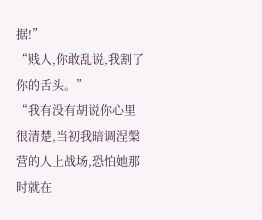据!”
“贱人,你敢乱说,我割了你的舌头。”
“我有没有胡说你心里很清楚,当初我暗调涅槃营的人上战场,恐怕她那时就在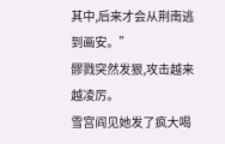其中,后来才会从荆南逃到画安。”
髎戮突然发狠,攻击越来越凌厉。
雪宫阎见她发了疯大喝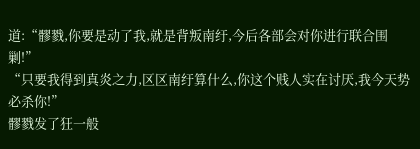道:“髎戮,你要是动了我,就是背叛南纡,今后各部会对你进行联合围剿!”
“只要我得到真炎之力,区区南纡算什么,你这个贱人实在讨厌,我今天势必杀你!”
髎戮发了狂一般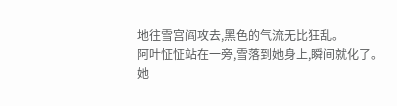地往雪宫阎攻去,黑色的气流无比狂乱。
阿叶怔怔站在一旁,雪落到她身上,瞬间就化了。
她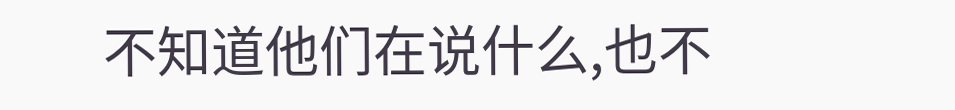不知道他们在说什么,也不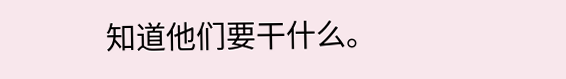知道他们要干什么。